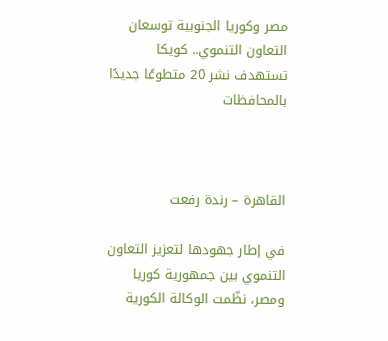مصر وكوريا الجنوبية توسعان التعاون التنموي.. كويكا تستهدف نشر 20 متطوعًا جديدًا بالمحافظات



القاهرة – رندة رفعت

في إطار جهودها لتعزيز التعاون التنموي بين جمهورية كوريا ومصر، نظّمت الوكالة الكورية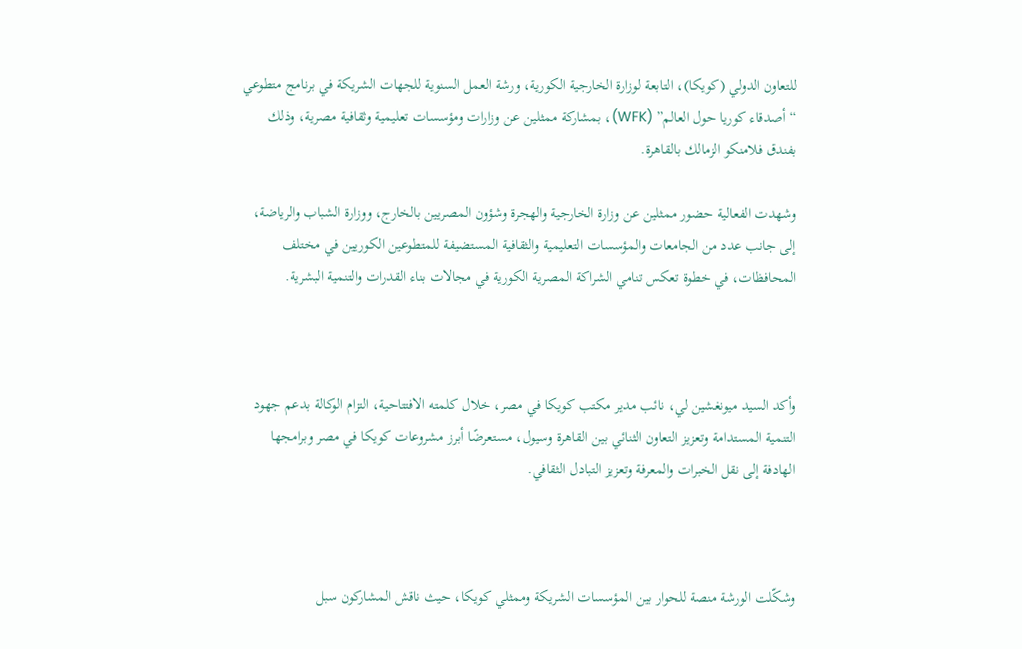للتعاون الدولي (كويكا)، التابعة لوزارة الخارجية الكورية، ورشة العمل السنوية للجهات الشريكة في برنامج متطوعي “أصدقاء كوريا حول العالم” (WFK)، بمشاركة ممثلين عن وزارات ومؤسسات تعليمية وثقافية مصرية، وذلك بفندق فلامنكو الزمالك بالقاهرة.

وشهدت الفعالية حضور ممثلين عن وزارة الخارجية والهجرة وشؤون المصريين بالخارج، ووزارة الشباب والرياضة، إلى جانب عدد من الجامعات والمؤسسات التعليمية والثقافية المستضيفة للمتطوعين الكوريين في مختلف المحافظات، في خطوة تعكس تنامي الشراكة المصرية الكورية في مجالات بناء القدرات والتنمية البشرية.



وأكد السيد ميونغشين لي، نائب مدير مكتب كويكا في مصر، خلال كلمته الافتتاحية، التزام الوكالة بدعم جهود التنمية المستدامة وتعزيز التعاون الثنائي بين القاهرة وسيول، مستعرضًا أبرز مشروعات كويكا في مصر وبرامجها الهادفة إلى نقل الخبرات والمعرفة وتعزيز التبادل الثقافي.



وشكّلت الورشة منصة للحوار بين المؤسسات الشريكة وممثلي كويكا، حيث ناقش المشاركون سبل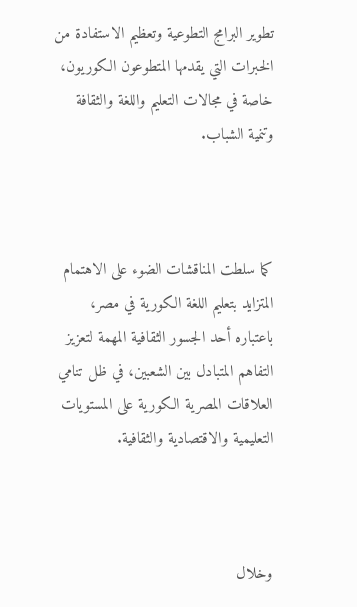تطوير البرامج التطوعية وتعظيم الاستفادة من الخبرات التي يقدمها المتطوعون الكوريون، خاصة في مجالات التعليم واللغة والثقافة وتنمية الشباب.



كما سلطت المناقشات الضوء على الاهتمام المتزايد بتعليم اللغة الكورية في مصر، باعتباره أحد الجسور الثقافية المهمة لتعزيز التفاهم المتبادل بين الشعبين، في ظل تنامي العلاقات المصرية الكورية على المستويات التعليمية والاقتصادية والثقافية.



وخلال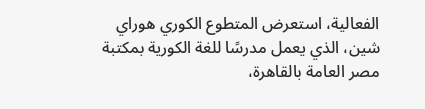الفعالية، استعرض المتطوع الكوري هوراي شين، الذي يعمل مدرسًا للغة الكورية بمكتبة مصر العامة بالقاهرة،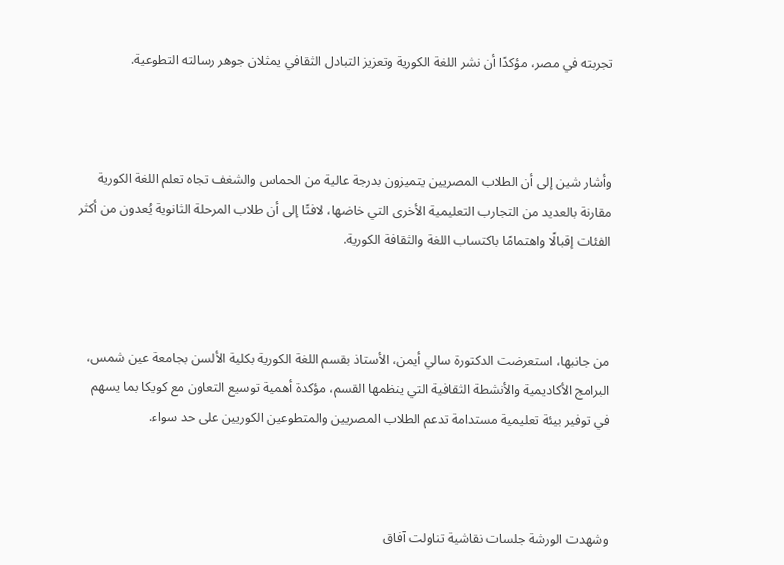تجربته في مصر، مؤكدًا أن نشر اللغة الكورية وتعزيز التبادل الثقافي يمثلان جوهر رسالته التطوعية.



وأشار شين إلى أن الطلاب المصريين يتميزون بدرجة عالية من الحماس والشغف تجاه تعلم اللغة الكورية مقارنة بالعديد من التجارب التعليمية الأخرى التي خاضها، لافتًا إلى أن طلاب المرحلة الثانوية يُعدون من أكثر الفئات إقبالًا واهتمامًا باكتساب اللغة والثقافة الكورية.



من جانبها، استعرضت الدكتورة سالي أيمن، الأستاذ بقسم اللغة الكورية بكلية الألسن بجامعة عين شمس، البرامج الأكاديمية والأنشطة الثقافية التي ينظمها القسم، مؤكدة أهمية توسيع التعاون مع كويكا بما يسهم في توفير بيئة تعليمية مستدامة تدعم الطلاب المصريين والمتطوعين الكوريين على حد سواء.



وشهدت الورشة جلسات نقاشية تناولت آفاق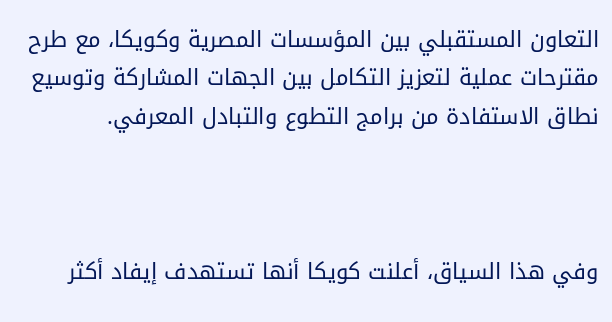التعاون المستقبلي بين المؤسسات المصرية وكويكا، مع طرح مقترحات عملية لتعزيز التكامل بين الجهات المشاركة وتوسيع نطاق الاستفادة من برامج التطوع والتبادل المعرفي.



وفي هذا السياق، أعلنت كويكا أنها تستهدف إيفاد أكثر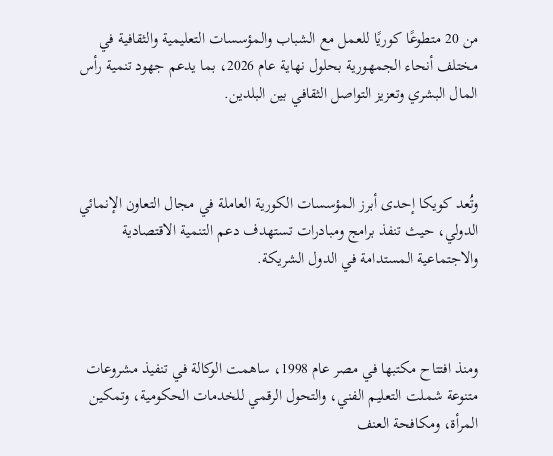من 20 متطوعًا كوريًا للعمل مع الشباب والمؤسسات التعليمية والثقافية في مختلف أنحاء الجمهورية بحلول نهاية عام 2026، بما يدعم جهود تنمية رأس المال البشري وتعزيز التواصل الثقافي بين البلدين.



وتُعد كويكا إحدى أبرز المؤسسات الكورية العاملة في مجال التعاون الإنمائي الدولي، حيث تنفذ برامج ومبادرات تستهدف دعم التنمية الاقتصادية والاجتماعية المستدامة في الدول الشريكة.



ومنذ افتتاح مكتبها في مصر عام 1998، ساهمت الوكالة في تنفيذ مشروعات متنوعة شملت التعليم الفني، والتحول الرقمي للخدمات الحكومية، وتمكين المرأة، ومكافحة العنف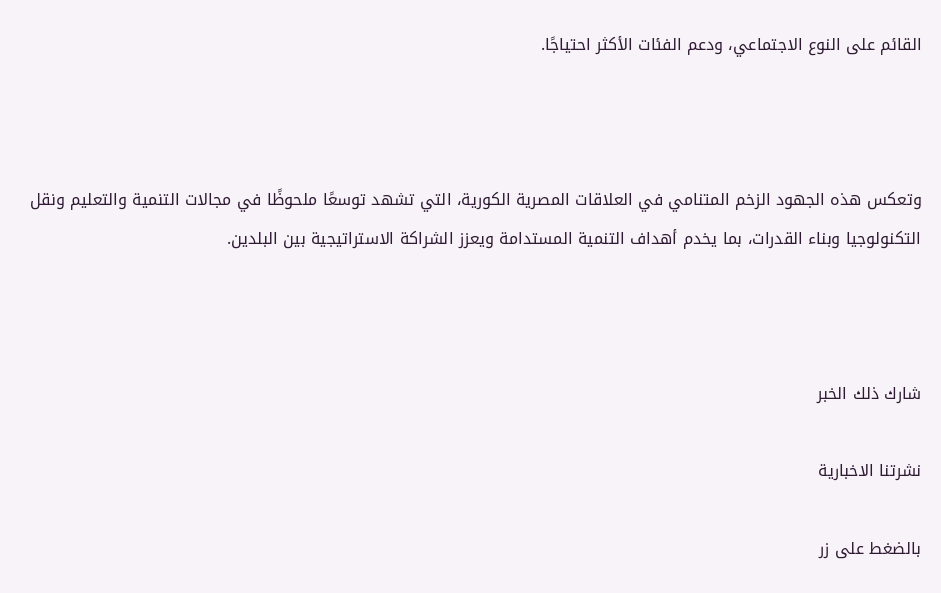القائم على النوع الاجتماعي، ودعم الفئات الأكثر احتياجًا.



وتعكس هذه الجهود الزخم المتنامي في العلاقات المصرية الكورية، التي تشهد توسعًا ملحوظًا في مجالات التنمية والتعليم ونقل التكنولوجيا وبناء القدرات، بما يخدم أهداف التنمية المستدامة ويعزز الشراكة الاستراتيجية بين البلدين.



شارك ذلك الخبر

نشرتنا الاخبارية

بالضغط على زر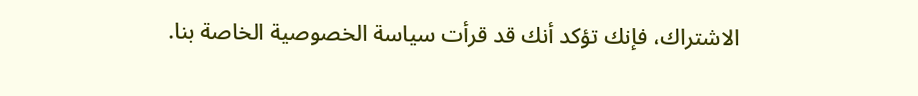الاشتراك، فإنك تؤكد أنك قد قرأت سياسة الخصوصية الخاصة بنا.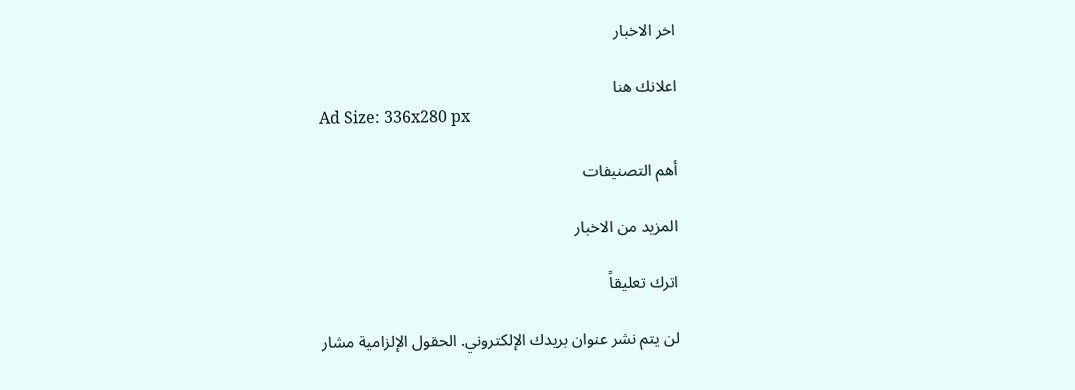اخر الاخبار

اعلانك هنا
Ad Size: 336x280 px

أهم التصنيفات

المزيد من الاخبار

اترك تعليقاً

لن يتم نشر عنوان بريدك الإلكتروني. الحقول الإلزامية مشار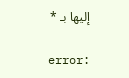إليها بـ *

error: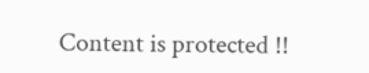Content is protected !!